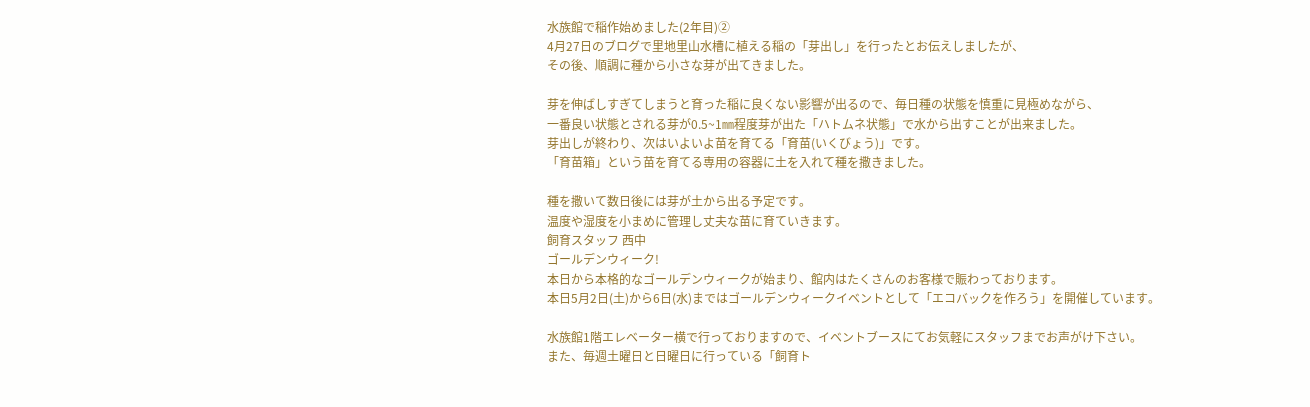水族館で稲作始めました(2年目)②
4月27日のブログで里地里山水槽に植える稲の「芽出し」を行ったとお伝えしましたが、
その後、順調に種から小さな芽が出てきました。

芽を伸ばしすぎてしまうと育った稲に良くない影響が出るので、毎日種の状態を慎重に見極めながら、
一番良い状態とされる芽が0.5~1㎜程度芽が出た「ハトムネ状態」で水から出すことが出来ました。
芽出しが終わり、次はいよいよ苗を育てる「育苗(いくびょう)」です。
「育苗箱」という苗を育てる専用の容器に土を入れて種を撒きました。

種を撒いて数日後には芽が土から出る予定です。
温度や湿度を小まめに管理し丈夫な苗に育ていきます。
飼育スタッフ 西中
ゴールデンウィーク!
本日から本格的なゴールデンウィークが始まり、館内はたくさんのお客様で賑わっております。
本日5月2日(土)から6日(水)まではゴールデンウィークイベントとして「エコバックを作ろう」を開催しています。

水族館1階エレベーター横で行っておりますので、イベントブースにてお気軽にスタッフまでお声がけ下さい。
また、毎週土曜日と日曜日に行っている「飼育ト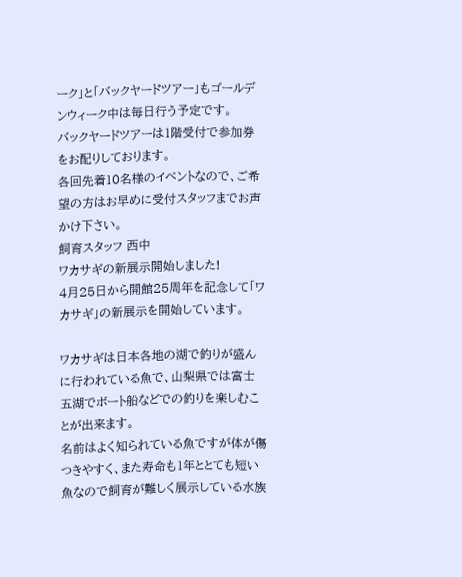ーク」と「バックヤードツアー」もゴールデンウィーク中は毎日行う予定です。
バックヤードツアーは1階受付で参加券をお配りしております。
各回先着10名様のイベントなので、ご希望の方はお早めに受付スタッフまでお声かけ下さい。
飼育スタッフ 西中
ワカサギの新展示開始しました!
4月25日から開館25周年を記念して「ワカサギ」の新展示を開始しています。

ワカサギは日本各地の湖で釣りが盛んに行われている魚で、山梨県では富士五湖でボート船などでの釣りを楽しむことが出来ます。
名前はよく知られている魚ですが体が傷つきやすく、また寿命も1年ととても短い魚なので飼育が難しく展示している水族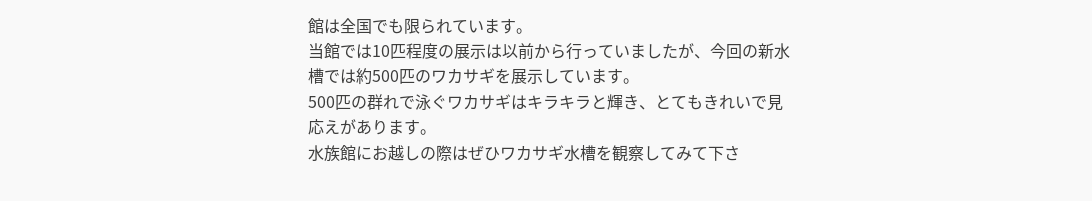館は全国でも限られています。
当館では10匹程度の展示は以前から行っていましたが、今回の新水槽では約500匹のワカサギを展示しています。
500匹の群れで泳ぐワカサギはキラキラと輝き、とてもきれいで見応えがあります。
水族館にお越しの際はぜひワカサギ水槽を観察してみて下さ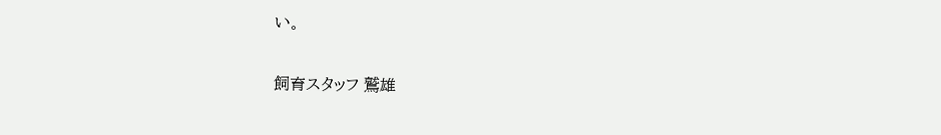い。

飼育スタッフ 鷲雄